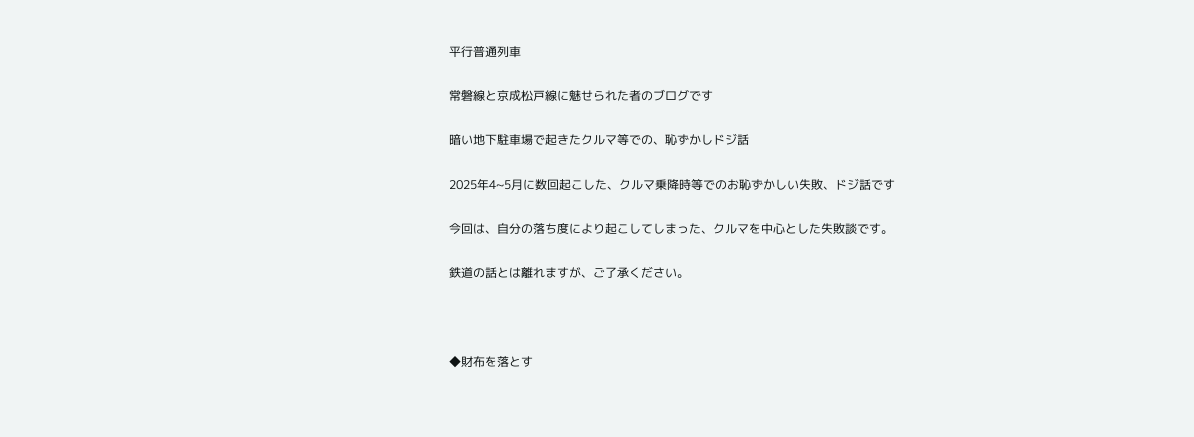平行普通列車

常磐線と京成松戸線に魅せられた者のブログです

暗い地下駐車場で起きたクルマ等での、恥ずかしドジ話

2025年4~5月に数回起こした、クルマ乗降時等でのお恥ずかしい失敗、ドジ話です

今回は、自分の落ち度により起こしてしまった、クルマを中心とした失敗談です。

鉄道の話とは離れますが、ご了承ください。



◆財布を落とす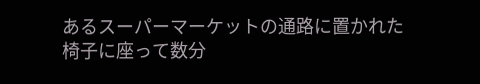あるスーパーマーケットの通路に置かれた椅子に座って数分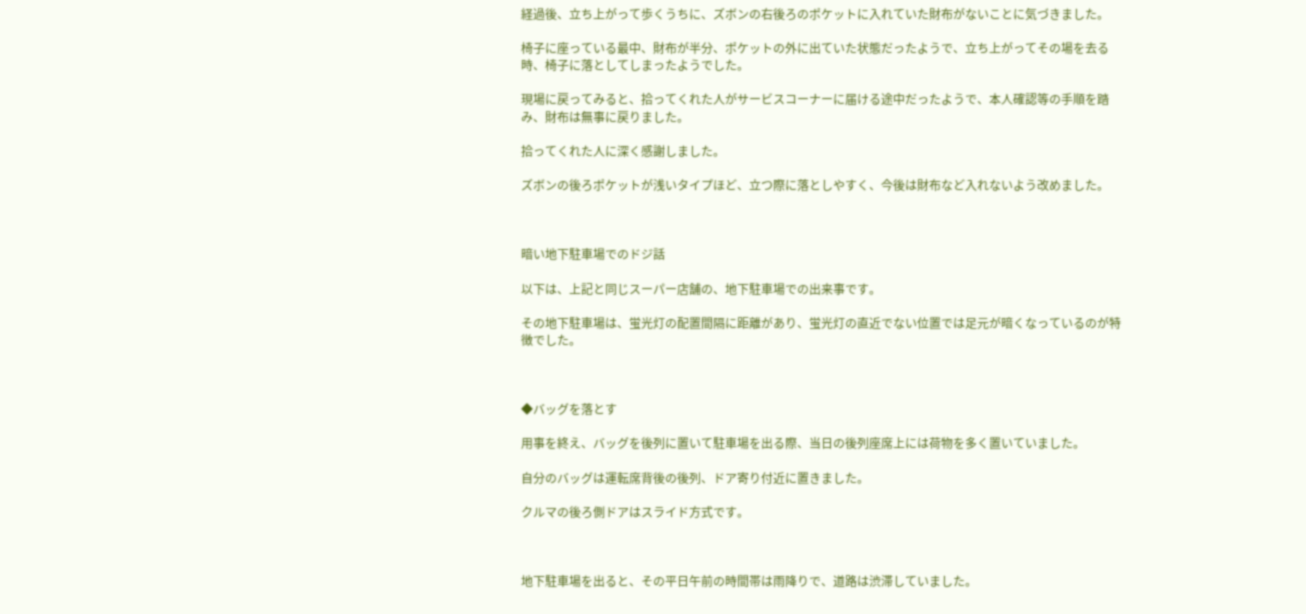経過後、立ち上がって歩くうちに、ズボンの右後ろのポケットに入れていた財布がないことに気づきました。

椅子に座っている最中、財布が半分、ポケットの外に出ていた状態だったようで、立ち上がってその場を去る時、椅子に落としてしまったようでした。

現場に戻ってみると、拾ってくれた人がサービスコーナーに届ける途中だったようで、本人確認等の手順を踏み、財布は無事に戻りました。

拾ってくれた人に深く感謝しました。

ズボンの後ろポケットが浅いタイプほど、立つ際に落としやすく、今後は財布など入れないよう改めました。



暗い地下駐車場でのドジ話

以下は、上記と同じスーパー店舗の、地下駐車場での出来事です。

その地下駐車場は、蛍光灯の配置間隔に距離があり、蛍光灯の直近でない位置では足元が暗くなっているのが特徴でした。



◆バッグを落とす

用事を終え、バッグを後列に置いて駐車場を出る際、当日の後列座席上には荷物を多く置いていました。

自分のバッグは運転席背後の後列、ドア寄り付近に置きました。

クルマの後ろ側ドアはスライド方式です。



地下駐車場を出ると、その平日午前の時間帯は雨降りで、道路は渋滞していました。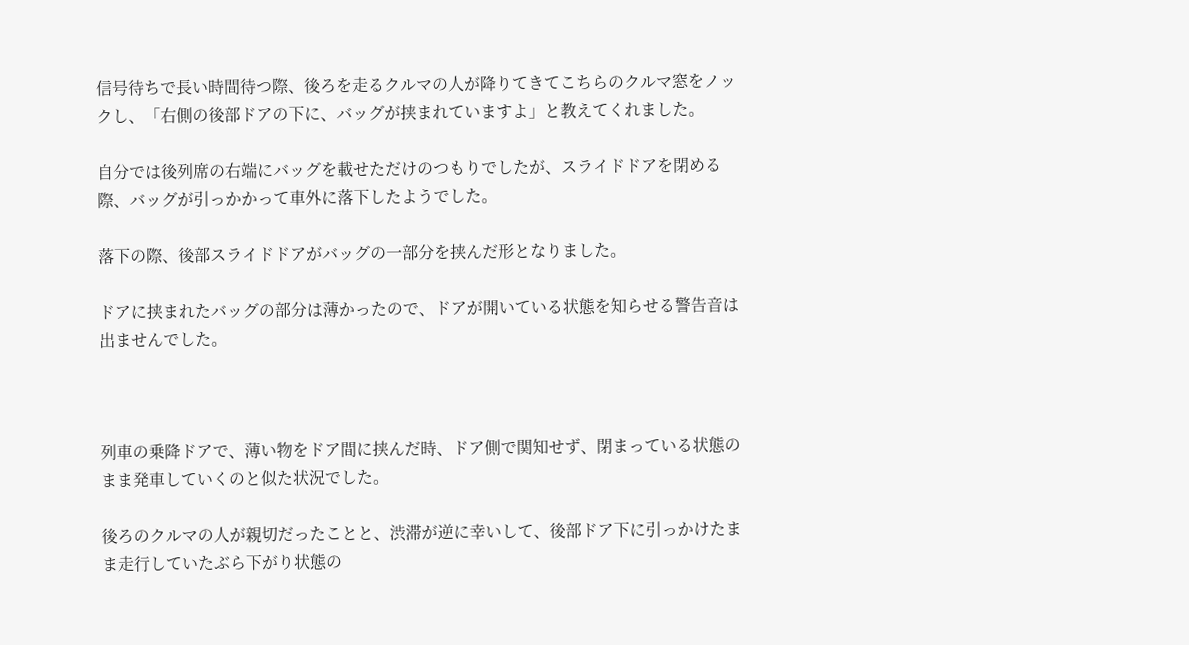信号待ちで長い時間待つ際、後ろを走るクルマの人が降りてきてこちらのクルマ窓をノックし、「右側の後部ドアの下に、バッグが挟まれていますよ」と教えてくれました。

自分では後列席の右端にバッグを載せただけのつもりでしたが、スライドドアを閉める際、バッグが引っかかって車外に落下したようでした。

落下の際、後部スライドドアがバッグの一部分を挟んだ形となりました。

ドアに挟まれたバッグの部分は薄かったので、ドアが開いている状態を知らせる警告音は出ませんでした。



列車の乗降ドアで、薄い物をドア間に挟んだ時、ドア側で関知せず、閉まっている状態のまま発車していくのと似た状況でした。

後ろのクルマの人が親切だったことと、渋滞が逆に幸いして、後部ドア下に引っかけたまま走行していたぶら下がり状態の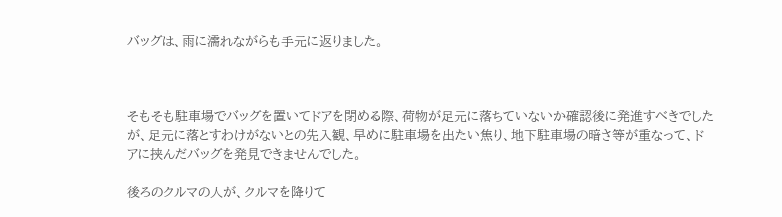バッグは、雨に濡れながらも手元に返りました。



そもそも駐車場でバッグを置いてドアを閉める際、荷物が足元に落ちていないか確認後に発進すべきでしたが、足元に落とすわけがないとの先入観、早めに駐車場を出たい焦り、地下駐車場の暗さ等が重なって、ドアに挟んだバッグを発見できませんでした。

後ろのクルマの人が、クルマを降りて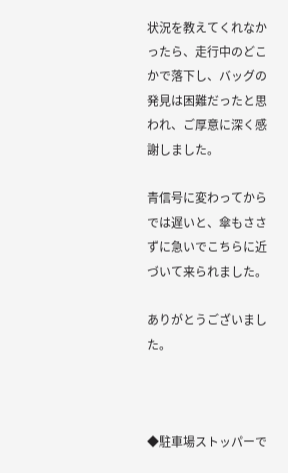状況を教えてくれなかったら、走行中のどこかで落下し、バッグの発見は困難だったと思われ、ご厚意に深く感謝しました。

青信号に変わってからでは遅いと、傘もささずに急いでこちらに近づいて来られました。

ありがとうございました。



◆駐車場ストッパーで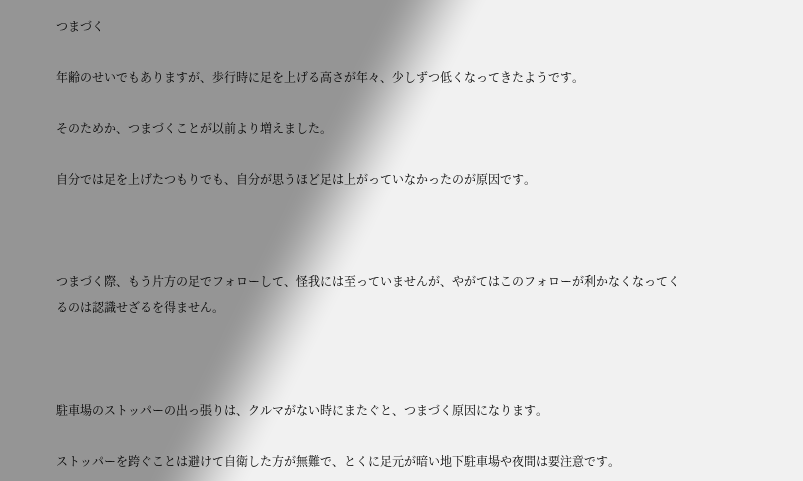つまづく

年齢のせいでもありますが、歩行時に足を上げる高さが年々、少しずつ低くなってきたようです。

そのためか、つまづくことが以前より増えました。

自分では足を上げたつもりでも、自分が思うほど足は上がっていなかったのが原因です。



つまづく際、もう片方の足でフォローして、怪我には至っていませんが、やがてはこのフォローが利かなくなってくるのは認識せざるを得ません。



駐車場のストッパーの出っ張りは、クルマがない時にまたぐと、つまづく原因になります。

ストッパーを跨ぐことは避けて自衛した方が無難で、とくに足元が暗い地下駐車場や夜間は要注意です。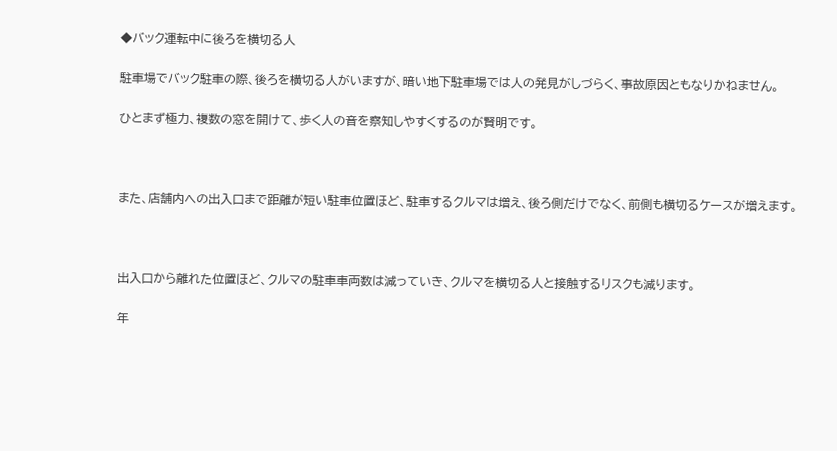◆バック運転中に後ろを横切る人

駐車場でバック駐車の際、後ろを横切る人がいますが、暗い地下駐車場では人の発見がしづらく、事故原因ともなりかねません。

ひとまず極力、複数の窓を開けて、歩く人の音を察知しやすくするのが賢明です。



また、店舗内への出入口まで距離が短い駐車位置ほど、駐車するクルマは増え、後ろ側だけでなく、前側も横切るケースが増えます。



出入口から離れた位置ほど、クルマの駐車車両数は減っていき、クルマを横切る人と接触するリスクも減ります。

年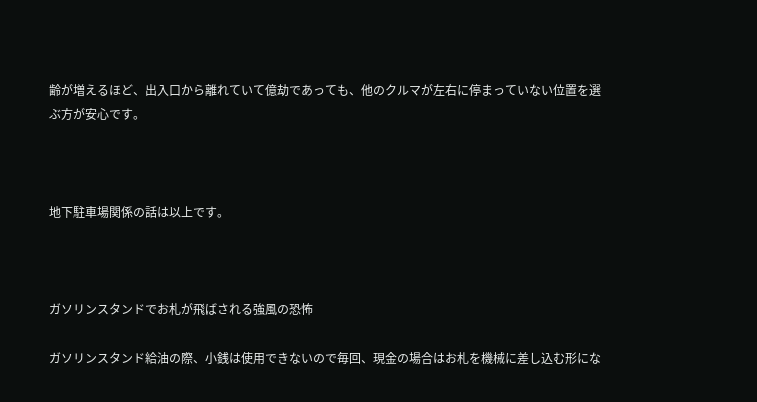齢が増えるほど、出入口から離れていて億劫であっても、他のクルマが左右に停まっていない位置を選ぶ方が安心です。



地下駐車場関係の話は以上です。



ガソリンスタンドでお札が飛ばされる強風の恐怖

ガソリンスタンド給油の際、小銭は使用できないので毎回、現金の場合はお札を機械に差し込む形にな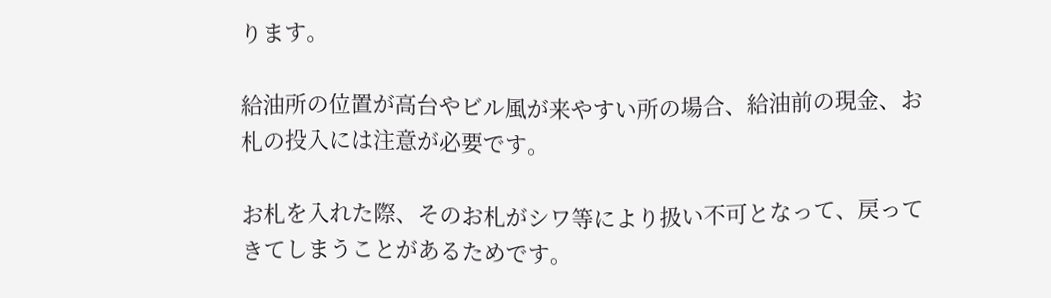ります。

給油所の位置が高台やビル風が来やすい所の場合、給油前の現金、お札の投入には注意が必要です。

お札を入れた際、そのお札がシワ等により扱い不可となって、戻ってきてしまうことがあるためです。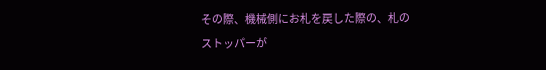その際、機械側にお札を戻した際の、札のストッパーが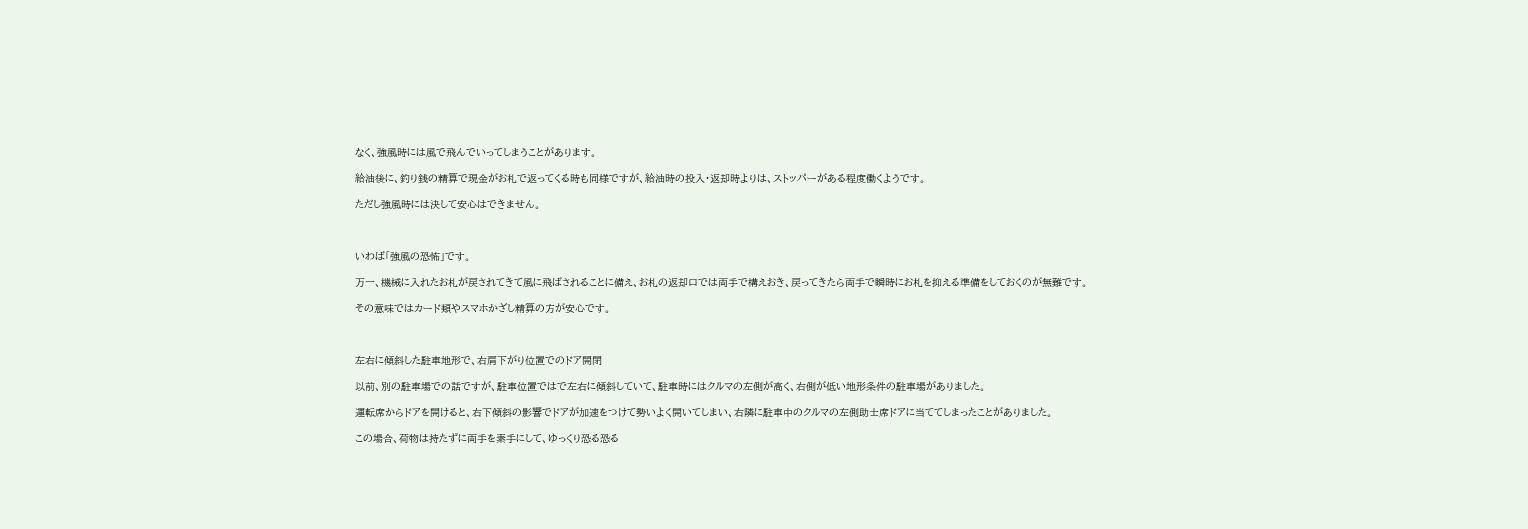なく、強風時には風で飛んでいってしまうことがあります。

給油後に、釣り銭の精算で現金がお札で返ってくる時も同様ですが、給油時の投入・返却時よりは、ストッパーがある程度働くようです。

ただし強風時には決して安心はできません。



いわば「強風の恐怖」です。

万一、機械に入れたお札が戻されてきて風に飛ばされることに備え、お札の返却口では両手で構えおき、戻ってきたら両手で瞬時にお札を抑える準備をしておくのが無難です。

その意味ではカード類やスマホかざし精算の方が安心です。



左右に傾斜した駐車地形で、右肩下がり位置でのドア開閉

以前、別の駐車場での話ですが、駐車位置ではで左右に傾斜していて、駐車時にはクルマの左側が高く、右側が低い地形条件の駐車場がありました。

運転席からドアを開けると、右下傾斜の影響でドアが加速をつけて勢いよく開いてしまい、右隣に駐車中のクルマの左側助士席ドアに当ててしまったことがありました。

この場合、荷物は持たずに両手を素手にして、ゆっくり恐る恐る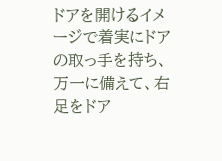ドアを開けるイメージで着実にドアの取っ手を持ち、万一に備えて、右足をドア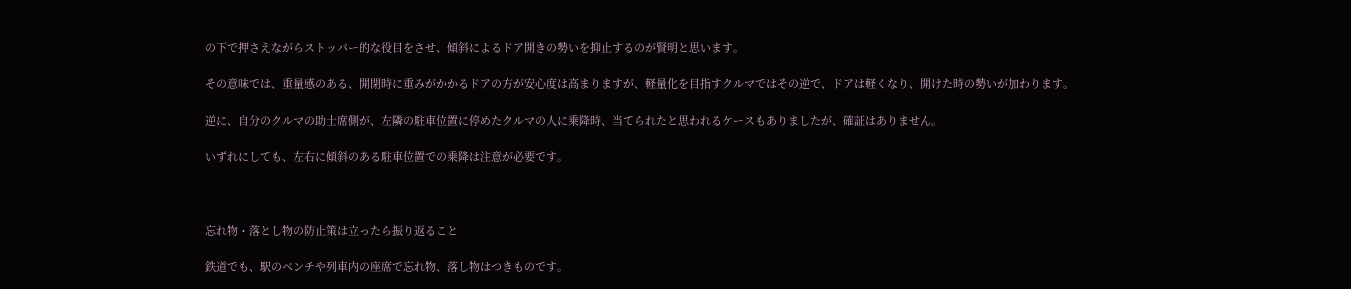の下で押さえながらストッパー的な役目をさせ、傾斜によるドア開きの勢いを抑止するのが賢明と思います。

その意味では、重量感のある、開閉時に重みがかかるドアの方が安心度は高まりますが、軽量化を目指すクルマではその逆で、ドアは軽くなり、開けた時の勢いが加わります。

逆に、自分のクルマの助士席側が、左隣の駐車位置に停めたクルマの人に乗降時、当てられたと思われるケースもありましたが、確証はありません。

いずれにしても、左右に傾斜のある駐車位置での乗降は注意が必要です。



忘れ物・落とし物の防止策は立ったら振り返ること

鉄道でも、駅のベンチや列車内の座席で忘れ物、落し物はつきものです。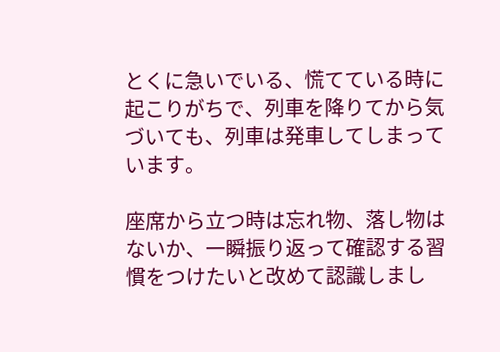とくに急いでいる、慌てている時に起こりがちで、列車を降りてから気づいても、列車は発車してしまっています。

座席から立つ時は忘れ物、落し物はないか、一瞬振り返って確認する習慣をつけたいと改めて認識しまし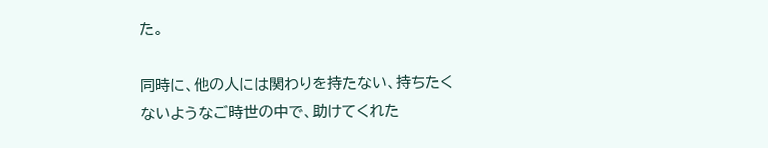た。

同時に、他の人には関わりを持たない、持ちたくないようなご時世の中で、助けてくれた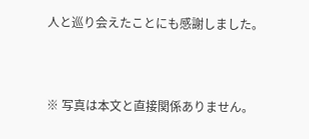人と巡り会えたことにも感謝しました。



※ 写真は本文と直接関係ありません。